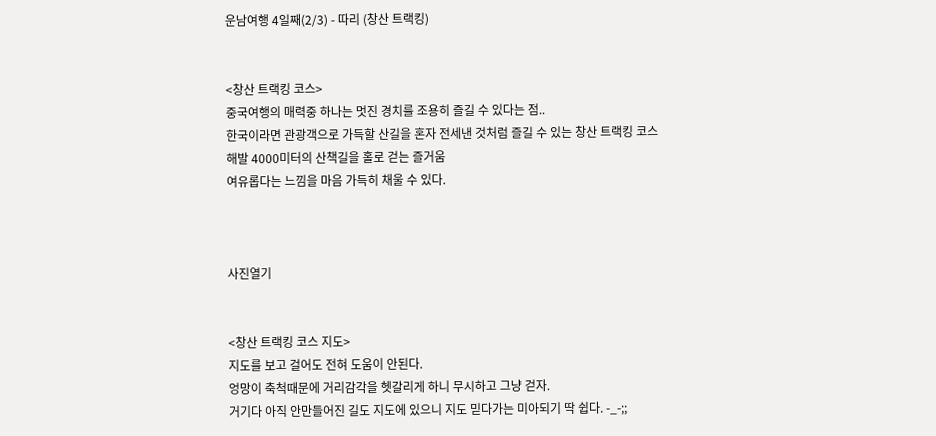운남여행 4일째(2/3) - 따리 (창산 트랙킹)


<창산 트랙킹 코스>
중국여행의 매력중 하나는 멋진 경치를 조용히 즐길 수 있다는 점..
한국이라면 관광객으로 가득할 산길을 혼자 전세낸 것처럼 즐길 수 있는 창산 트랙킹 코스
해발 4000미터의 산책길을 홀로 걷는 즐거움
여유롭다는 느낌을 마음 가득히 채울 수 있다.



사진열기


<창산 트랙킹 코스 지도>
지도를 보고 걸어도 전혀 도움이 안된다.
엉망이 축척때문에 거리감각을 헷갈리게 하니 무시하고 그냥 걷자.
거기다 아직 안만들어진 길도 지도에 있으니 지도 믿다가는 미아되기 딱 쉽다. -_-;;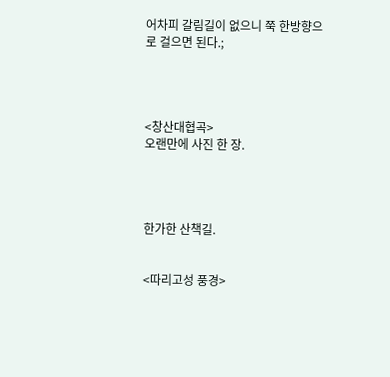어차피 갈림길이 없으니 쭉 한방향으로 걸으면 된다.;




<창산대협곡>
오랜만에 사진 한 장.




한가한 산책길.


<따리고성 풍경>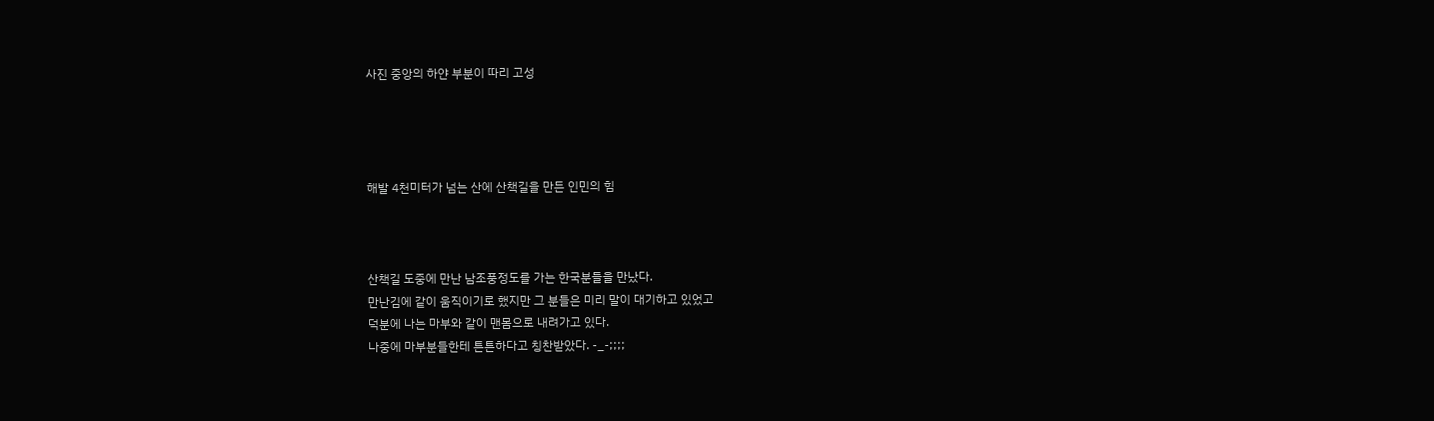사진 중앙의 하얀 부분이 따리 고성




해발 4천미터가 넘는 산에 산책길을 만든 인민의 힘



산책길 도중에 만난 남조풍정도를 가는 한국분들을 만났다.
만난김에 같이 움직이기로 했지만 그 분들은 미리 말이 대기하고 있었고
덕분에 나는 마부와 같이 맨몸으로 내려가고 있다.
나중에 마부분들한테 튼튼하다고 칭찬받았다. -_-;;;;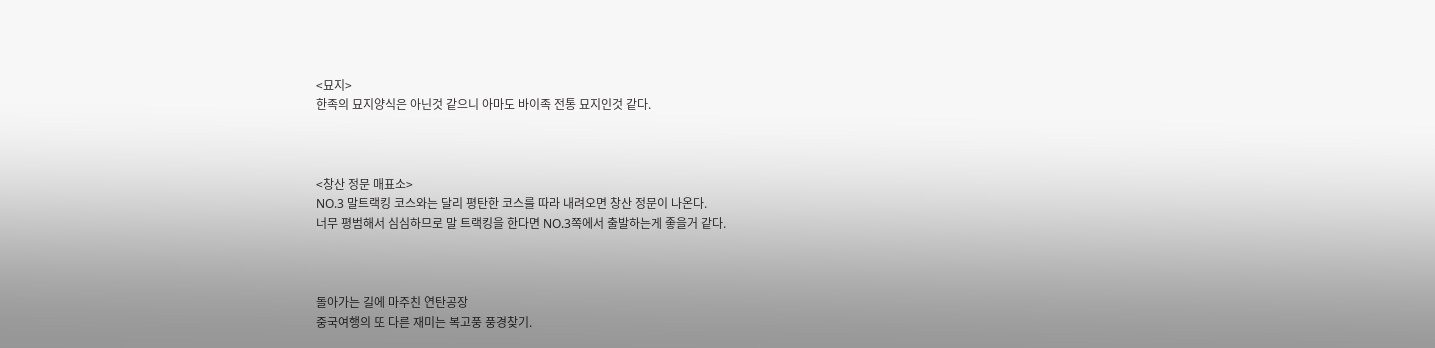<묘지>
한족의 묘지양식은 아닌것 같으니 아마도 바이족 전통 묘지인것 같다.



<창산 정문 매표소>
NO.3 말트랙킹 코스와는 달리 평탄한 코스를 따라 내려오면 창산 정문이 나온다.
너무 평범해서 심심하므로 말 트랙킹을 한다면 NO.3쪽에서 출발하는게 좋을거 같다.



돌아가는 길에 마주친 연탄공장
중국여행의 또 다른 재미는 복고풍 풍경찾기.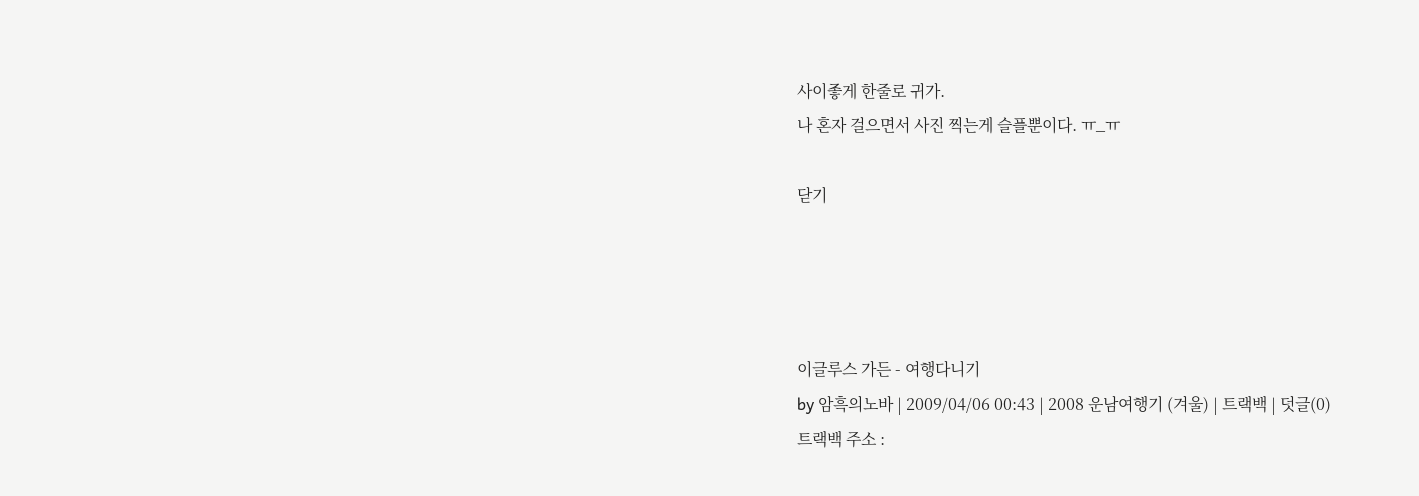사이좋게 한줄로 귀가.
나 혼자 걸으면서 사진 찍는게 슬플뿐이다. ㅠ_ㅠ

닫기




이글루스 가든 - 여행다니기
by 암흑의노바 | 2009/04/06 00:43 | 2008 운남여행기 (겨울) | 트랙백 | 덧글(0)
트랙백 주소 :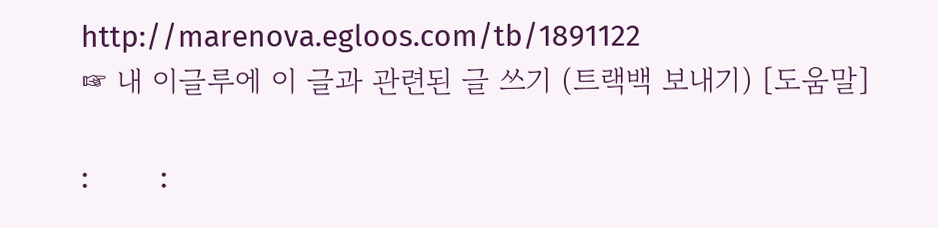http://marenova.egloos.com/tb/1891122
☞ 내 이글루에 이 글과 관련된 글 쓰기 (트랙백 보내기) [도움말]

:         :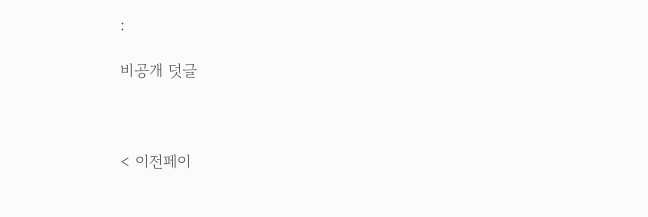:

비공개 덧글



< 이전페이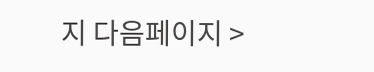지 다음페이지 >